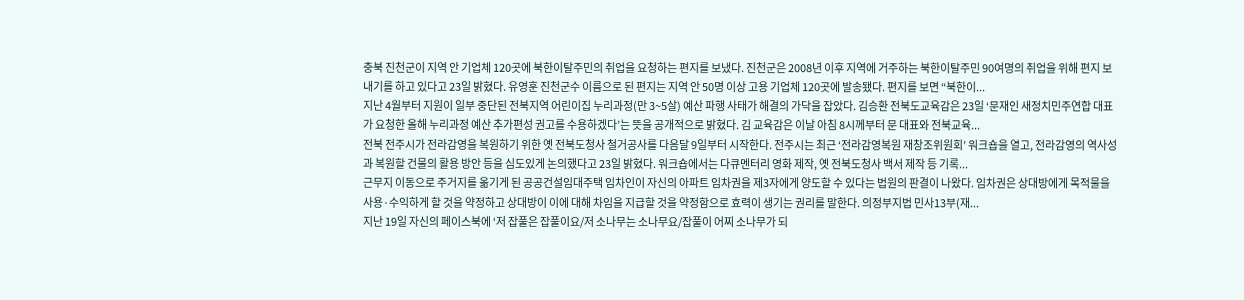충북 진천군이 지역 안 기업체 120곳에 북한이탈주민의 취업을 요청하는 편지를 보냈다. 진천군은 2008년 이후 지역에 거주하는 북한이탈주민 90여명의 취업을 위해 편지 보내기를 하고 있다고 23일 밝혔다. 유영훈 진천군수 이름으로 된 편지는 지역 안 50명 이상 고용 기업체 120곳에 발송됐다. 편지를 보면 “북한이...
지난 4월부터 지원이 일부 중단된 전북지역 어린이집 누리과정(만 3~5살) 예산 파행 사태가 해결의 가닥을 잡았다. 김승환 전북도교육감은 23일 ‘문재인 새정치민주연합 대표가 요청한 올해 누리과정 예산 추가편성 권고를 수용하겠다’는 뜻을 공개적으로 밝혔다. 김 교육감은 이날 아침 8시께부터 문 대표와 전북교육...
전북 전주시가 전라감영을 복원하기 위한 옛 전북도청사 철거공사를 다음달 9일부터 시작한다. 전주시는 최근 ‘전라감영복원 재창조위원회’ 워크숍을 열고, 전라감영의 역사성과 복원할 건물의 활용 방안 등을 심도있게 논의했다고 23일 밝혔다. 워크숍에서는 다큐멘터리 영화 제작, 옛 전북도청사 백서 제작 등 기록...
근무지 이동으로 주거지를 옮기게 된 공공건설임대주택 임차인이 자신의 아파트 임차권을 제3자에게 양도할 수 있다는 법원의 판결이 나왔다. 임차권은 상대방에게 목적물을 사용·수익하게 할 것을 약정하고 상대방이 이에 대해 차임을 지급할 것을 약정함으로 효력이 생기는 권리를 말한다. 의정부지법 민사13부(재...
지난 19일 자신의 페이스북에 ‘저 잡풀은 잡풀이요/저 소나무는 소나무요/잡풀이 어찌 소나무가 되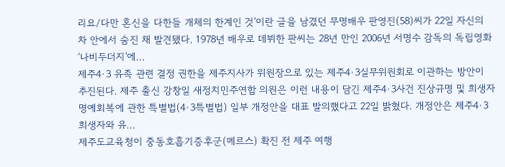리요/다만 혼신을 다한들 개체의 한계인 것’이란 글을 남겼던 무명배우 판영진(58)씨가 22일 자신의 차 안에서 숨진 채 발견됐다. 1978년 배우로 데뷔한 판씨는 28년 만인 2006년 서명수 감독의 독립영화 ‘나비두더지’에...
제주4·3 유족 관련 결정 권한을 제주지사가 위원장으로 있는 제주4·3실무위원회로 이관하는 방안이 추진된다. 제주 출신 강창일 새정치민주연합 의원은 이런 내용이 담긴 제주4·3사건 진상규명 및 희생자 명예회복에 관한 특별법(4·3특별법) 일부 개정안을 대표 발의했다고 22일 밝혔다. 개정안은 제주4·3 희생자와 유...
제주도교육청이 중동호흡기증후군(메르스) 확진 전 제주 여행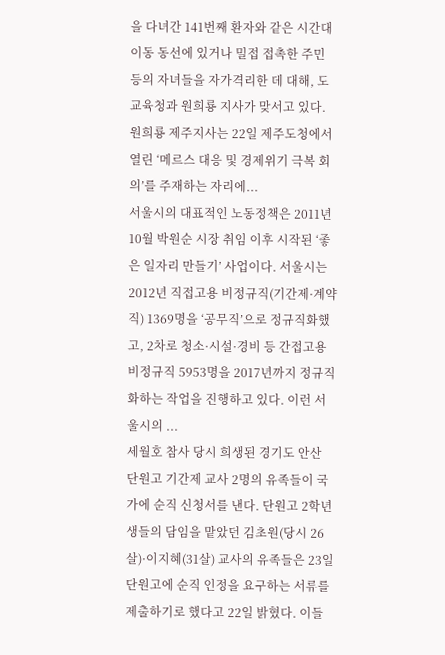을 다녀간 141번째 환자와 같은 시간대 이동 동선에 있거나 밀접 접촉한 주민 등의 자녀들을 자가격리한 데 대해, 도교육청과 원희룡 지사가 맞서고 있다. 원희룡 제주지사는 22일 제주도청에서 열린 ‘메르스 대응 및 경제위기 극복 회의’를 주재하는 자리에...
서울시의 대표적인 노동정책은 2011년 10월 박원순 시장 취임 이후 시작된 ‘좋은 일자리 만들기’ 사업이다. 서울시는 2012년 직접고용 비정규직(기간제·계약직) 1369명을 ‘공무직’으로 정규직화했고, 2차로 청소·시설·경비 등 간접고용 비정규직 5953명을 2017년까지 정규직화하는 작업을 진행하고 있다. 이런 서울시의 ...
세월호 참사 당시 희생된 경기도 안산 단원고 기간제 교사 2명의 유족들이 국가에 순직 신청서를 낸다. 단원고 2학년생들의 담임을 맡았던 김초원(당시 26살)·이지혜(31살) 교사의 유족들은 23일 단원고에 순직 인정을 요구하는 서류를 제출하기로 했다고 22일 밝혔다. 이들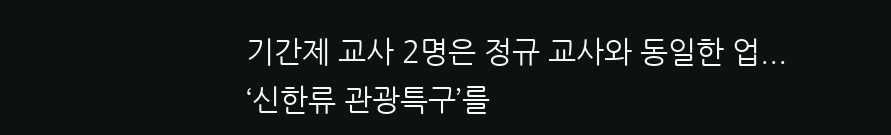기간제 교사 2명은 정규 교사와 동일한 업...
‘신한류 관광특구’를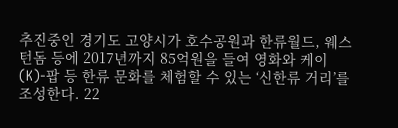추진중인 경기도 고양시가 호수공원과 한류월드, 웨스턴돔 등에 2017년까지 85억원을 들여 영화와 케이(K)-팝 등 한류 문화를 체험할 수 있는 ‘신한류 거리’를 조성한다. 22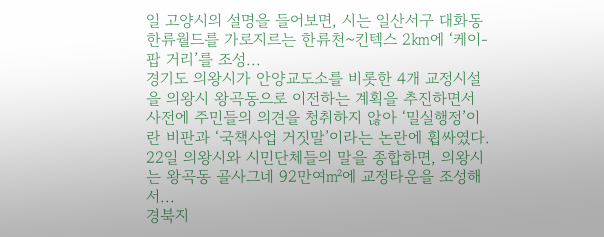일 고양시의 설명을 들어보면, 시는 일산서구 대화동 한류월드를 가로지르는 한류천~킨텍스 2㎞에 ‘케이-팝 거리’를 조성...
경기도 의왕시가 안양교도소를 비롯한 4개 교정시설을 의왕시 왕곡동으로 이전하는 계획을 추진하면서 사전에 주민들의 의견을 청취하지 않아 ‘밀실행정’이란 비판과 ‘국책사업 거짓말’이라는 논란에 휩싸였다. 22일 의왕시와 시민단체들의 말을 종합하면, 의왕시는 왕곡동 골사그네 92만여㎡에 교정타운을 조성해 서...
경북지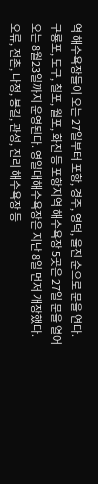역 해수욕장들이 오는 27일부터 포항, 경주, 영덕, 울진 순으로 문을 연다. 구룡포, 도구, 칠포, 월포, 화진 등 포항지역 해수욕장 5곳은 27일 문을 열어 오는 8월23일까지 운영된다. 영일대해수욕장은 지난 8일 먼저 개장했다. 오류, 전촌, 나정, 봉길, 관성, 진리 해수욕장 등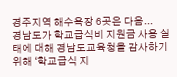경주지역 해수욕장 6곳은 다음...
경남도가 학교급식비 지원금 사용 실태에 대해 경남도교육청을 감사하기 위해 ‘학교급식 지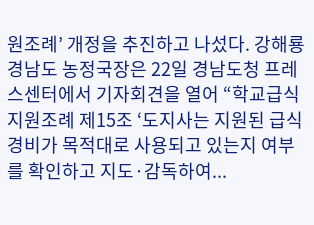원조례’ 개정을 추진하고 나섰다. 강해룡 경남도 농정국장은 22일 경남도청 프레스센터에서 기자회견을 열어 “학교급식 지원조례 제15조 ‘도지사는 지원된 급식경비가 목적대로 사용되고 있는지 여부를 확인하고 지도·감독하여...